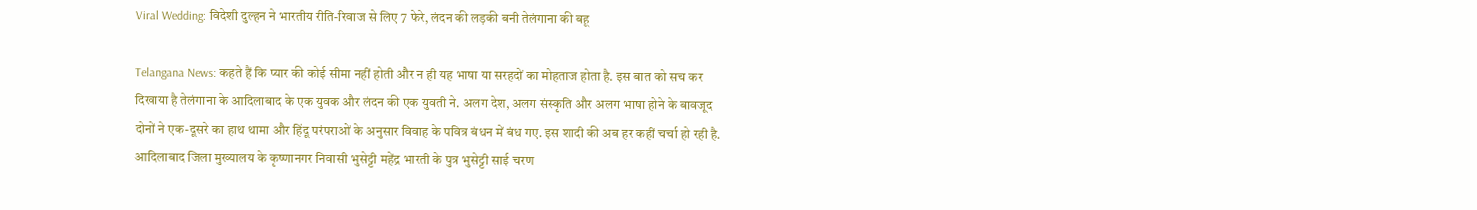Viral Wedding: विदेशी दुल्हन ने भारतीय रीति-रिवाज से लिए 7 फेरे, लंदन की लड़की बनी तेलंगाना की बहू

Telangana News: कहते हैं कि प्यार की कोई सीमा नहीं होती और न ही यह भाषा या सरहदों का मोहताज होता है. इस बात को सच कर दिखाया है तेलंगाना के आदिलाबाद के एक युवक और लंदन की एक युवती ने. अलग देश, अलग संस्कृति और अलग भाषा होने के बावजूद दोनों ने एक-दूसरे का हाथ थामा और हिंदू परंपराओं के अनुसार विवाह के पवित्र बंधन में बंध गए. इस शादी की अब हर कहीं चर्चा हो रही है.
आदिलाबाद जिला मुख्यालय के कृष्णानगर निवासी भुसेट्टी महेंद्र भारती के पुत्र भुसेट्टी साई चरण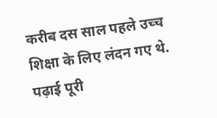करीब दस साल पहले उच्च शिक्षा के लिए लंदन गए थे. पढ़ाई पूरी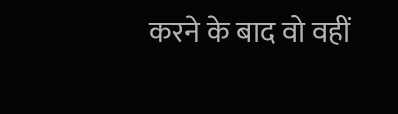करने के बाद वो वहीं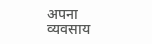अपना व्यवसाय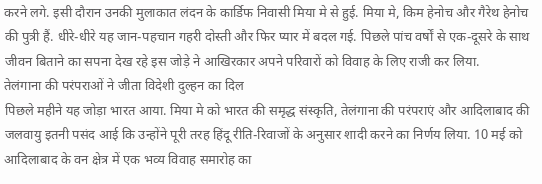करने लगे. इसी दौरान उनकी मुलाकात लंदन के कार्डिफ निवासी मिया मे से हुई. मिया मे, किम हेनोच और गैरेथ हेनोच की पुत्री हैं. धीरे-धीरे यह जान-पहचान गहरी दोस्ती और फिर प्यार में बदल गई. पिछले पांच वर्षों से एक-दूसरे के साथ जीवन बिताने का सपना देख रहे इस जोड़े ने आखिरकार अपने परिवारों को विवाह के लिए राजी कर लिया.
तेलंगाना की परंपराओं ने जीता विदेशी दुल्हन का दिल
पिछले महीने यह जोड़ा भारत आया. मिया मे को भारत की समृद्ध संस्कृति, तेलंगाना की परंपराएं और आदिलाबाद की जलवायु इतनी पसंद आई कि उन्होंने पूरी तरह हिंदू रीति-रिवाजों के अनुसार शादी करने का निर्णय लिया. 10 मई को आदिलाबाद के वन क्षेत्र में एक भव्य विवाह समारोह का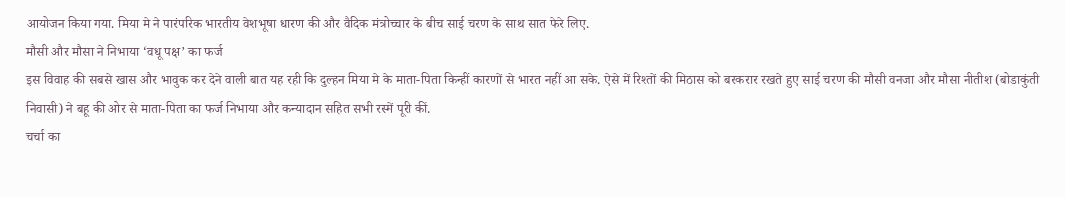आयोजन किया गया. मिया मे ने पारंपरिक भारतीय वेशभूषा धारण की और वैदिक मंत्रोच्चार के बीच साई चरण के साथ सात फेरे लिए.
मौसी और मौसा ने निभाया ‘वधू पक्ष’ का फर्ज
इस विवाह की सबसे खास और भावुक कर देने वाली बात यह रही कि दुल्हन मिया मे के माता-पिता किन्हीं कारणों से भारत नहीं आ सके. ऐसे में रिश्तों की मिठास को बरकरार रखते हुए साई चरण की मौसी वनजा और मौसा नीतीश (बोडाकुंती निवासी) ने बहू की ओर से माता-पिता का फर्ज निभाया और कन्यादान सहित सभी रस्में पूरी कीं.
चर्चा का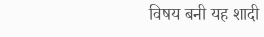विषय बनी यह शादी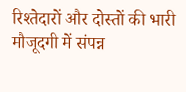रिश्तेदारों और दोस्तों की भारी मौजूदगी में संपन्न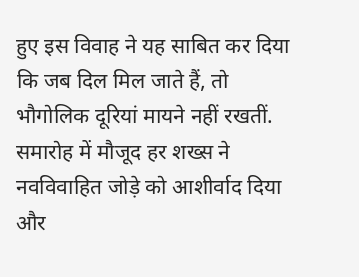हुए इस विवाह ने यह साबित कर दिया कि जब दिल मिल जाते हैं, तो भौगोलिक दूरियां मायने नहीं रखतीं. समारोह में मौजूद हर शख्स ने नवविवाहित जोड़े को आशीर्वाद दिया और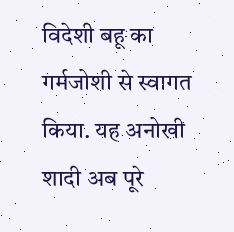विदेशी बहू का गर्मजोशी से स्वागत किया. यह अनोखी शादी अब पूरे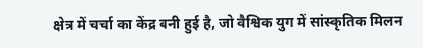क्षेत्र में चर्चा का केंद्र बनी हुई है, जो वैश्विक युग में सांस्कृतिक मिलन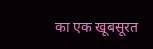का एक खूबसूरत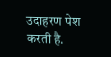उदाहरण पेश करती है.